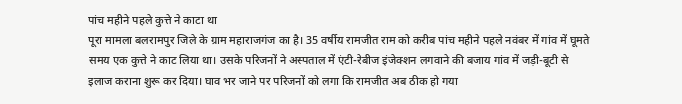पांच महीने पहले कुत्ते ने काटा था
पूरा मामला बलरामपुर जिले के ग्राम महाराजगंज का है। 35 वर्षीय रामजीत राम को करीब पांच महीने पहले नवंबर में गांव में घूमते समय एक कुत्ते ने काट लिया था। उसके परिजनों ने अस्पताल में एंटी-रेबीज इंजेक्शन लगवाने की बजाय गांव में जड़ी-बूटी से इलाज कराना शुरू कर दिया। घाव भर जाने पर परिजनों को लगा कि रामजीत अब ठीक हो गया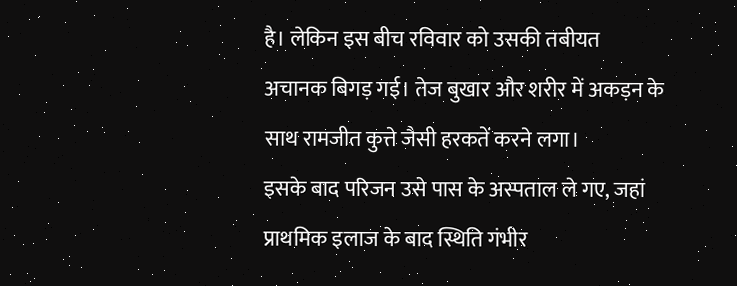है। लेकिन इस बीच रविवार को उसकी तबीयत अचानक बिगड़ गई। तेज बुखार और शरीर में अकड़न के साथ रामजीत कुत्ते जैसी हरकतें करने लगा।
इसके बाद परिजन उसे पास के अस्पताल ले गए, जहां प्राथमिक इलाज के बाद स्थिति गंभीर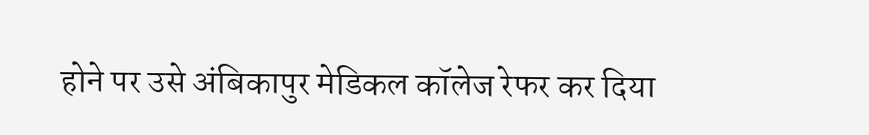होने पर उसे अंबिकापुर मेडिकल कॉलेज रेफर कर दिया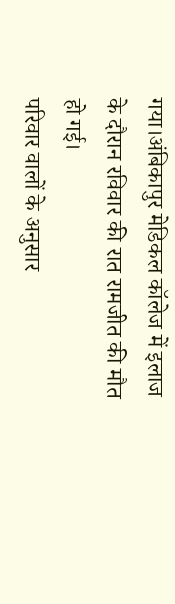गया।अंबिकापुर मेडिकल कॉलेज में इलाज के दौरान रविवार की रात रामजीत की मौत हो गई।
परिवार वालों के अनुसार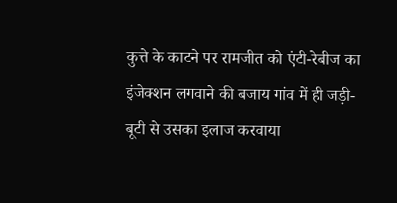कुत्ते के काटने पर रामजीत को एंटी-रेबीज का इंजेक्शन लगवाने की बजाय गांव में ही जड़ी-बूटी से उसका इलाज करवाया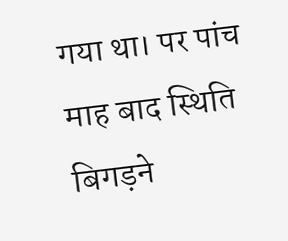गया था। पर पांच माह बाद स्थिति बिगड़ने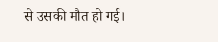से उसकी मौत हो गई।